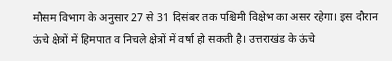मौसम विभाग के अनुसार 27 से 31 दिसंबर तक पश्चिमी विक्षेभ का असर रहेगा। इस दौरान ऊंचे क्षेत्रों में हिमपात व निचले क्षेत्रों में वर्षा हो सकती है। उत्तराखंड के ऊंचे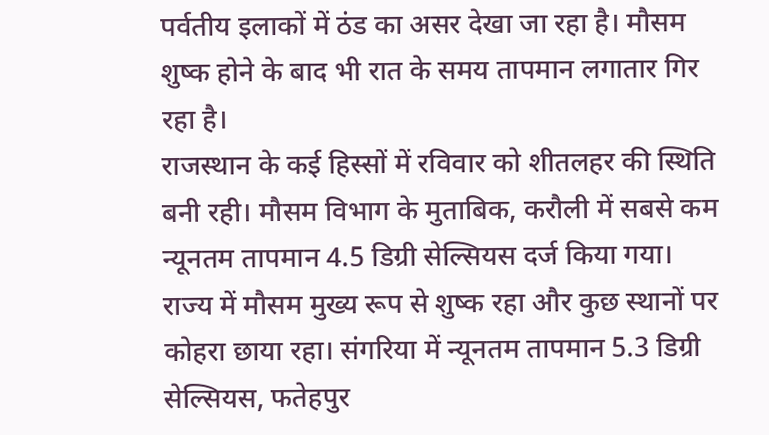पर्वतीय इलाकों में ठंड का असर देखा जा रहा है। मौसम शुष्क होने के बाद भी रात के समय तापमान लगातार गिर रहा है।
राजस्थान के कई हिस्सों में रविवार को शीतलहर की स्थिति बनी रही। मौसम विभाग के मुताबिक, करौली में सबसे कम न्यूनतम तापमान 4.5 डिग्री सेल्सियस दर्ज किया गया। राज्य में मौसम मुख्य रूप से शुष्क रहा और कुछ स्थानों पर कोहरा छाया रहा। संगरिया में न्यूनतम तापमान 5.3 डिग्री सेल्सियस, फतेहपुर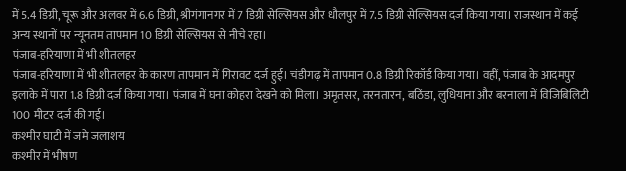में 5.4 डिग्री, चूरू और अलवर में 6.6 डिग्री, श्रीगंगानगर में 7 डिग्री सेल्सियस और धौलपुर में 7.5 डिग्री सेल्सियस दर्ज किया गया। राजस्थान में कई अन्य स्थानों पर न्यूनतम तापमान 10 डिग्री सेल्सियस से नीचे रहा।
पंजाब-हरियाणा में भी शीतलहर
पंजाब-हरियाणा में भी शीतलहर के कारण तापमान में गिरावट दर्ज हुई। चंडीगढ़ में तापमान 0.8 डिग्री रिकॉर्ड किया गया। वहीं, पंजाब के आदमपुर इलाके में पारा 1.8 डिग्री दर्ज किया गया। पंजाब में घना कोहरा देखने को मिला। अमृतसर, तरनतारन, बठिंडा, लुधियाना और बरनाला में विजिबिलिटी 100 मीटर दर्ज की गई।
कश्मीर घाटी में जमे जलाशय
कश्मीर में भीषण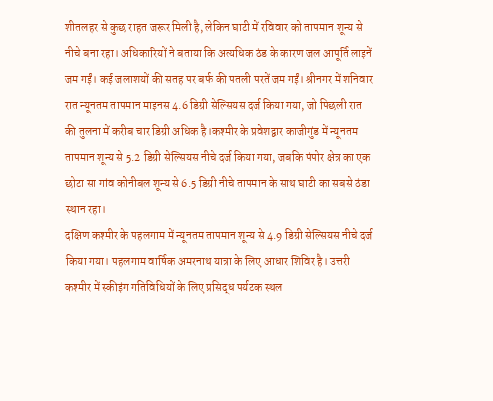शीतलहर से कुछ राहत जरूर मिली है, लेकिन घाटी में रविवार को तापमान शून्य से नीचे बना रहा। अधिकारियों ने बताया कि अत्यधिक ठंड के कारण जल आपूर्ति लाइनें जम गईं। कई जलाशयों की सतह पर बर्फ की पतली परतें जम गईं। श्रीनगर में शनिवार रात न्यूनतम तापमान माइनस 4.6 डिग्री सेल्सियस दर्ज किया गया, जो पिछली रात की तुलना में करीब चार डिग्री अधिक है।कश्मीर के प्रवेशद्वार काजीगुंड में न्यूनतम तापमान शून्य से 5.2 डिग्री सेल्सियस नीचे दर्ज किया गया, जबकि पंपोर क्षेत्र का एक छोटा सा गांव कोनीबल शून्य से 6.5 डिग्री नीचे तापमान के साथ घाटी का सबसे ठंडा स्थान रहा।
दक्षिण कश्मीर के पहलगाम में न्यूनतम तापमान शून्य से 4.9 डिग्री सेल्सियस नीचे दर्ज किया गया। पहलगाम वार्षिक अमरनाथ यात्रा के लिए आधार शिविर है। उत्तरी कश्मीर में स्कीइंग गतिविधियों के लिए प्रसिद्ध पर्यटक स्थल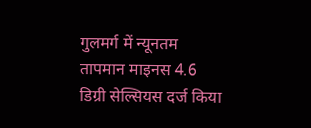गुलमर्ग में न्यूनतम तापमान माइनस 4.6 डिग्री सेल्सियस दर्ज किया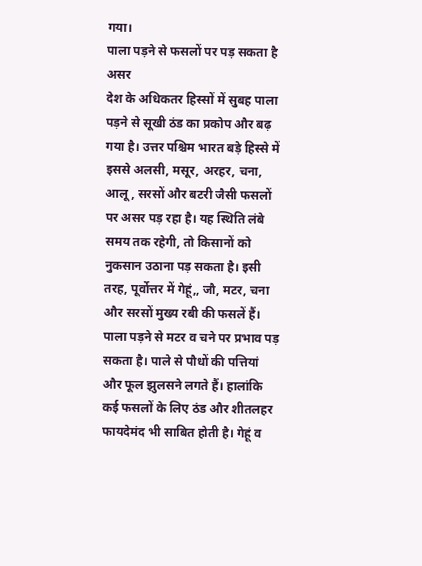गया।
पाला पड़ने से फसलों पर पड़ सकता है असर
देश के अधिकतर हिस्सों में सुबह पाला पड़ने से सूखी ठंड का प्रकोप और बढ़ गया है। उत्तर पश्चिम भारत बड़े हिस्से में इससे अलसी, मसूर, अरहर, चना, आलू, सरसों और बटरी जैसी फसलों पर असर पड़ रहा है। यह स्थिति लंबे समय तक रहेगी, तो किसानों को नुकसान उठाना पड़ सकता है। इसी तरह, पूर्वोत्तर में गेहूं,, जौ, मटर, चना और सरसों मुख्य रबी की फसलें हैं। पाला पड़ने से मटर व चने पर प्रभाव पड़ सकता है। पाले से पौधों की पत्तियां और फूल झुलसने लगते हैं। हालांकि कई फसलों के लिए ठंड और शीतलहर फायदेमंद भी साबित होती है। गेहूं व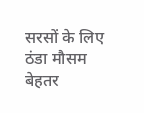सरसों के लिए ठंडा मौसम बेहतर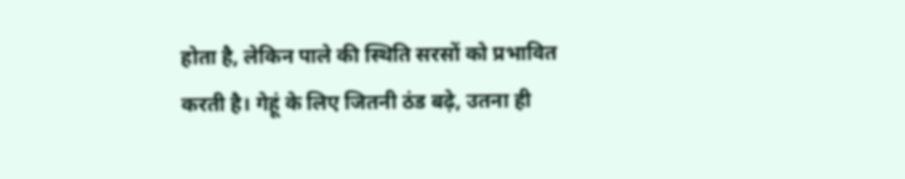होता है, लेकिन पाले की स्थिति सरसों को प्रभावित करती है। गेहूं के लिए जितनी ठंड बढ़े, उतना ही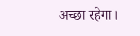अच्छा रहेगा।